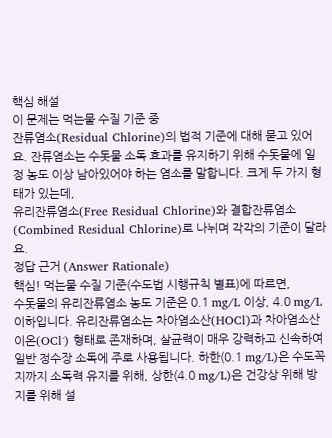핵심 해설
이 문제는 먹는물 수질 기준 중
잔류염소(Residual Chlorine)의 법적 기준에 대해 묻고 있어요. 잔류염소는 수돗물 소독 효과를 유지하기 위해 수돗물에 일정 농도 이상 남아있어야 하는 염소를 말합니다. 크게 두 가지 형태가 있는데,
유리잔류염소(Free Residual Chlorine)와 결합잔류염소(Combined Residual Chlorine)로 나뉘며 각각의 기준이 달라요.
정답 근거 (Answer Rationale)
핵심! 먹는물 수질 기준(수도법 시행규칙 별표)에 따르면,
수돗물의 유리잔류염소 농도 기준은 0.1 mg/L 이상, 4.0 mg/L 이하입니다. 유리잔류염소는 차아염소산(HOCl)과 차아염소산이온(OCl⁻) 형태로 존재하며, 살균력이 매우 강력하고 신속하여 일반 정수장 소독에 주로 사용됩니다. 하한(0.1 mg/L)은 수도꼭지까지 소독력 유지를 위해, 상한(4.0 mg/L)은 건강상 위해 방지를 위해 설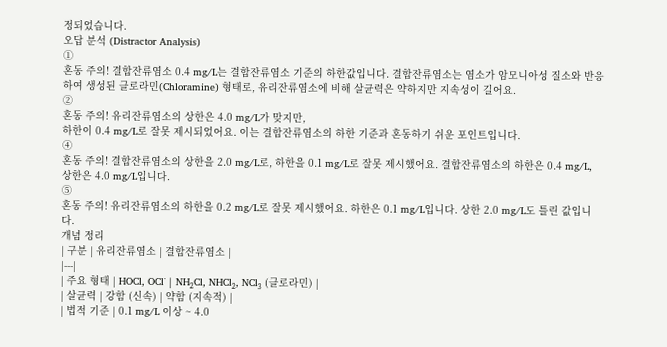정되었습니다.
오답 분석 (Distractor Analysis)
①
혼동 주의! 결합잔류염소 0.4 mg/L는 결합잔류염소 기준의 하한값입니다. 결합잔류염소는 염소가 암모니아성 질소와 반응하여 생성된 클로라민(Chloramine) 형태로, 유리잔류염소에 비해 살균력은 약하지만 지속성이 길어요.
②
혼동 주의! 유리잔류염소의 상한은 4.0 mg/L가 맞지만,
하한이 0.4 mg/L로 잘못 제시되었어요. 이는 결합잔류염소의 하한 기준과 혼동하기 쉬운 포인트입니다.
④
혼동 주의! 결합잔류염소의 상한을 2.0 mg/L로, 하한을 0.1 mg/L로 잘못 제시했어요. 결합잔류염소의 하한은 0.4 mg/L, 상한은 4.0 mg/L입니다.
⑤
혼동 주의! 유리잔류염소의 하한을 0.2 mg/L로 잘못 제시했어요. 하한은 0.1 mg/L입니다. 상한 2.0 mg/L도 틀린 값입니다.
개념 정리
| 구분 | 유리잔류염소 | 결합잔류염소 |
|---|
| 주요 형태 | HOCl, OCl⁻ | NH₂Cl, NHCl₂, NCl₃ (클로라민) |
| 살균력 | 강함 (신속) | 약함 (지속적) |
| 법적 기준 | 0.1 mg/L 이상 ~ 4.0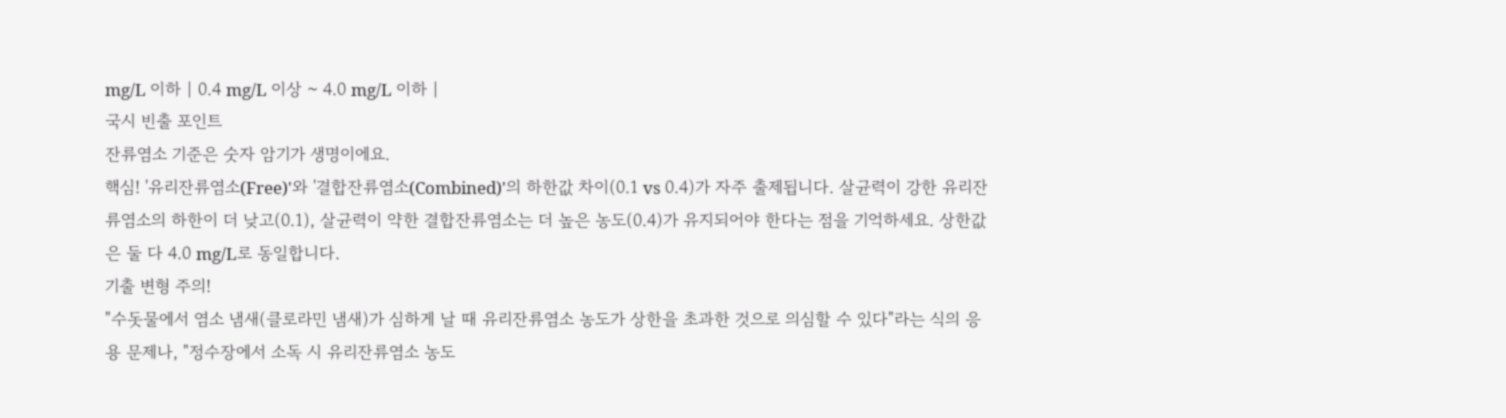mg/L 이하 | 0.4 mg/L 이상 ~ 4.0 mg/L 이하 |
국시 빈출 포인트
잔류염소 기준은 숫자 암기가 생명이에요.
핵심! '유리잔류염소(Free)'와 '결합잔류염소(Combined)'의 하한값 차이(0.1 vs 0.4)가 자주 출제됩니다. 살균력이 강한 유리잔류염소의 하한이 더 낮고(0.1), 살균력이 약한 결합잔류염소는 더 높은 농도(0.4)가 유지되어야 한다는 점을 기억하세요. 상한값은 둘 다 4.0 mg/L로 동일합니다.
기출 변형 주의!
"수돗물에서 염소 냄새(클로라민 냄새)가 심하게 날 때 유리잔류염소 농도가 상한을 초과한 것으로 의심할 수 있다"라는 식의 응용 문제나, "정수장에서 소독 시 유리잔류염소 농도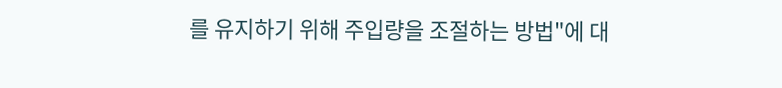를 유지하기 위해 주입량을 조절하는 방법"에 대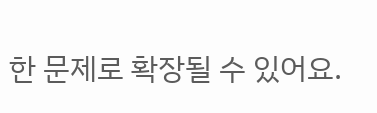한 문제로 확장될 수 있어요.